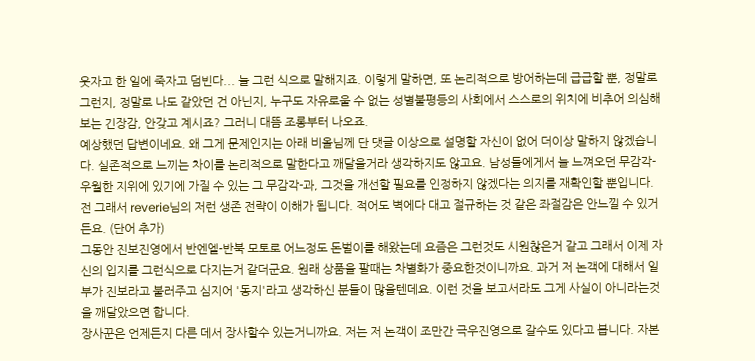웃자고 한 일에 죽자고 덤빈다... 늘 그런 식으로 말해지죠. 이렇게 말하면, 또 논리적으로 방어하는데 급급할 뿐, 정말로 그런지, 정말로 나도 같았던 건 아닌지, 누구도 자유로울 수 없는 성별불평등의 사회에서 스스로의 위치에 비추어 의심해보는 긴장감, 안갖고 계시죠? 그러니 대뜸 조롱부터 나오죠.
예상했던 답변이네요. 왜 그게 문제인지는 아래 비올님께 단 댓글 이상으로 설명할 자신이 없어 더이상 말하지 않겠습니다. 실존적으로 느끼는 차이를 논리적으로 말한다고 깨달을거라 생각하지도 않고요. 남성들에게서 늘 느껴오던 무감각-우월한 지위에 있기에 가질 수 있는 그 무감각-과, 그것을 개선할 필요를 인정하지 않겠다는 의지를 재확인할 뿐입니다.
전 그래서 reverie님의 저런 생존 전략이 이해가 됩니다. 적어도 벽에다 대고 절규하는 것 같은 좌절감은 안느낄 수 있거든요. (단어 추가)
그동안 진보진영에서 반엔엘-반북 모토로 어느정도 돈벌이를 해왔는데 요즘은 그런것도 시원찮은거 같고 그래서 이제 자신의 입지를 그런식으로 다지는거 같더군요. 원래 상품을 팔때는 차별화가 중요한것이니까요. 과거 저 논객에 대해서 일부가 진보라고 불러주고 심지어 '동지'라고 생각하신 분들이 많을텐데요. 이런 것을 보고서라도 그게 사실이 아니라는것을 깨달았으면 합니다.
장사꾼은 언제든지 다른 데서 장사할수 있는거니까요. 저는 저 논객이 조만간 극우진영으로 갈수도 있다고 봅니다. 자본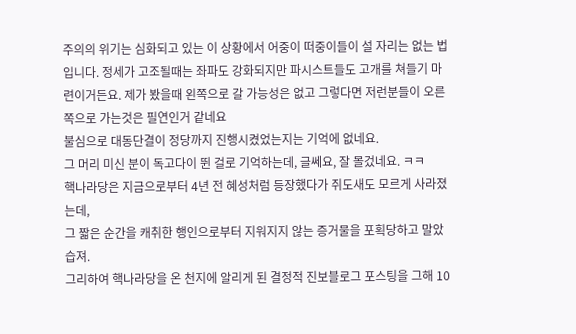주의의 위기는 심화되고 있는 이 상황에서 어중이 떠중이들이 설 자리는 없는 법입니다. 정세가 고조될때는 좌파도 강화되지만 파시스트들도 고개를 쳐들기 마련이거든요. 제가 봤을때 왼쪽으로 갈 가능성은 없고 그렇다면 저런분들이 오른쪽으로 가는것은 필연인거 같네요
불심으로 대동단결이 정당까지 진행시켰었는지는 기억에 없네요.
그 머리 미신 분이 독고다이 뛴 걸로 기억하는데, 글쎄요, 잘 몰겄네요. ㅋㅋ
핵나라당은 지금으로부터 4년 전 혜성처럼 등장했다가 쥐도새도 모르게 사라졌는데,
그 짧은 순간을 캐취한 행인으로부터 지워지지 않는 증거물을 포획당하고 말았습져.
그리하여 핵나라당을 온 천지에 알리게 된 결정적 진보블로그 포스팅을 그해 10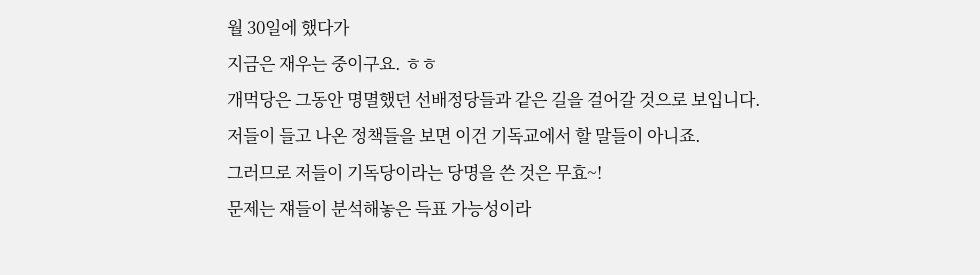월 30일에 했다가
지금은 재우는 중이구요. ㅎㅎ
개먹당은 그동안 명멸했던 선배정당들과 같은 길을 걸어갈 것으로 보입니다.
저들이 들고 나온 정책들을 보면 이건 기독교에서 할 말들이 아니죠.
그러므로 저들이 기독당이라는 당명을 쓴 것은 무효~!
문제는 쟤들이 분석해놓은 득표 가능성이라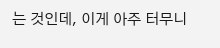는 것인데, 이게 아주 터무니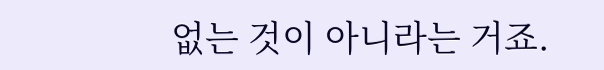없는 것이 아니라는 거죠.